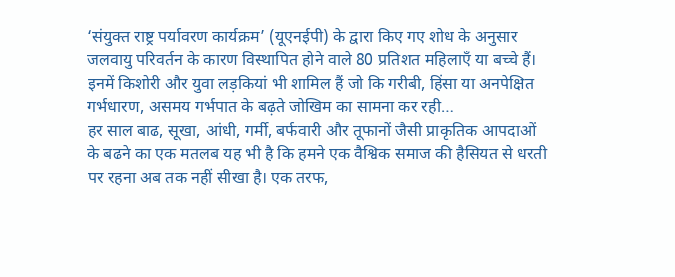‘संयुक्त राष्ट्र पर्यावरण कार्यक्रम’ (यूएनईपी) के द्वारा किए गए शोध के अनुसार जलवायु परिवर्तन के कारण विस्थापित होने वाले 80 प्रतिशत महिलाएँ या बच्चे हैं। इनमें किशोरी और युवा लड़कियां भी शामिल हैं जो कि गरीबी, हिंसा या अनपेक्षित गर्भधारण, असमय गर्भपात के बढ़ते जोखिम का सामना कर रही…
हर साल बाढ, सूखा, आंधी, गर्मी, बर्फवारी और तूफानों जैसी प्राकृतिक आपदाओं के बढने का एक मतलब यह भी है कि हमने एक वैश्विक समाज की हैसियत से धरती पर रहना अब तक नहीं सीखा है। एक तरफ,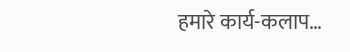हमारे कार्य-कलाप…